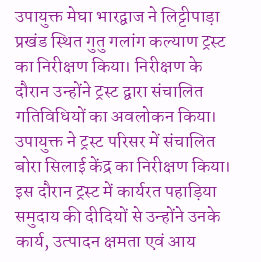उपायुक्त मेघा भारद्वाज ने लिट्टीपाड़ा प्रखंड स्थित गुतु गलांग कल्याण ट्रस्ट का निरीक्षण किया। निरीक्षण के दौरान उन्होंने ट्रस्ट द्वारा संचालित गतिविधियों का अवलोकन किया। उपायुक्त ने ट्रस्ट परिसर में संचालित बोरा सिलाई केंद्र का निरीक्षण किया। इस दौरान ट्रस्ट में कार्यरत पहाड़िया समुदाय की दीदियों से उन्होंने उनके कार्य, उत्पादन क्षमता एवं आय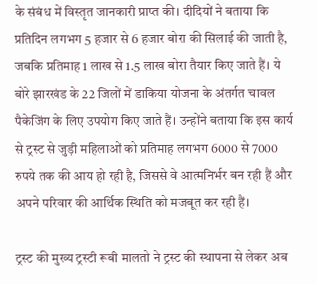के संबंध में विस्तृत जानकारी प्राप्त की। दीदियों ने बताया कि प्रतिदिन लगभग 5 हजार से 6 हजार बोरा की सिलाई की जाती है, जबकि प्रतिमाह 1 लाख से 1.5 लाख बोरा तैयार किए जाते हैं। ये बोरे झारखंड के 22 जिलों में डाकिया योजना के अंतर्गत चावल पैकेजिंग के लिए उपयोग किए जाते हैं। उन्होंने बताया कि इस कार्य से ट्रस्ट से जुड़ी महिलाओं को प्रतिमाह लगभग 6000 से 7000 रुपये तक की आय हो रही है, जिससे वे आत्मनिर्भर बन रही हैं और अपने परिवार की आर्थिक स्थिति को मजबूत कर रही हैं।

ट्रस्ट की मुख्य ट्रस्टी रूबी मालतो ने ट्रस्ट की स्थापना से लेकर अब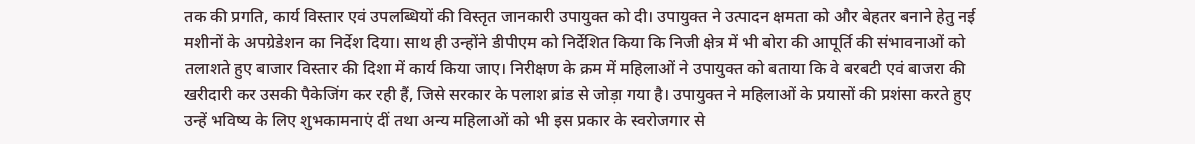तक की प्रगति, कार्य विस्तार एवं उपलब्धियों की विस्तृत जानकारी उपायुक्त को दी। उपायुक्त ने उत्पादन क्षमता को और बेहतर बनाने हेतु नई मशीनों के अपग्रेडेशन का निर्देश दिया। साथ ही उन्होंने डीपीएम को निर्देशित किया कि निजी क्षेत्र में भी बोरा की आपूर्ति की संभावनाओं को तलाशते हुए बाजार विस्तार की दिशा में कार्य किया जाए। निरीक्षण के क्रम में महिलाओं ने उपायुक्त को बताया कि वे बरबटी एवं बाजरा की खरीदारी कर उसकी पैकेजिंग कर रही हैं, जिसे सरकार के पलाश ब्रांड से जोड़ा गया है। उपायुक्त ने महिलाओं के प्रयासों की प्रशंसा करते हुए उन्हें भविष्य के लिए शुभकामनाएं दीं तथा अन्य महिलाओं को भी इस प्रकार के स्वरोजगार से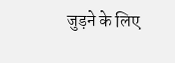जुड़ने के लिए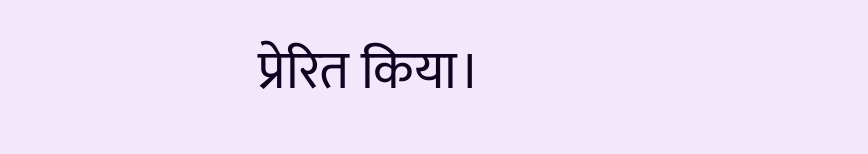प्रेरित किया।